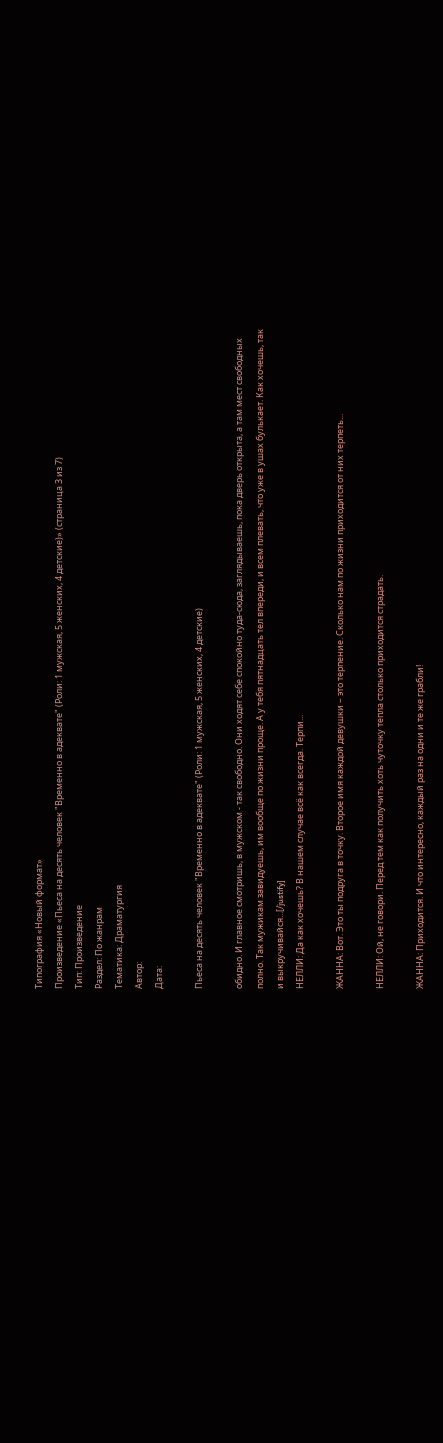Типография «Новый формат»
Произведение «Пьеса на десять человек "Временно в адеквате" (Роли: 1 мужская, 5 женских, 4 детские)» (страница 3 из 7)
Тип: Произведение
Раздел: По жанрам
Тематика: Драматургия
Автор:
Дата:

Пьеса на десять человек "Временно в адеквате" (Роли: 1 мужская, 5 женских, 4 детские)

обидно. И главное смотришь, в мужском - так свободно. Они ходят себе спокойно туда-сюда, заглядываешь, пока дверь открыта, а там мест свободных полно. Так мужикам завидуешь, им вообще по жизни проще. А у тебя пятнадцать тел впереди, и всем плевать, что уже в ушах булькает. Как хочешь, так и выкручивайся...[/justify]
НЕЛЛИ: Да как хочешь? В нашем случае всё как всегда. Терпи...

ЖАННА: Вот. Это ты подруга в точку. Второе имя каждой девушки – это терпение. Сколько нам по жизни приходится от них терпеть...

НЕЛЛИ: Ой, не говори. Перед тем как получить хоть чуточку тепла столько приходится страдать.

ЖАННА: Приходится. И что интересно, каждый раз на одни и те же грабли!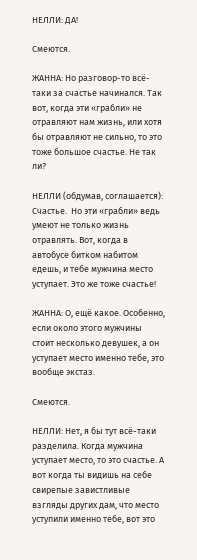НЕЛЛИ: ДА!

Смеются.

ЖАННА: Но разговор-то всё-таки за счастье начинался. Так вот, когда эти «грабли» не отравляют нам жизнь, или хотя бы отравляют не сильно, то это тоже большое счастье. Не так ли?

НЕЛЛИ (обдумав, соглашается): Счастье.  Но эти «грабли» ведь умеют не только жизнь отравлять. Вот, когда в автобусе битком набитом едешь, и тебе мужчина место уступает. Это же тоже счастье!

ЖАННА: О, ещё какое. Особенно, если около этого мужчины стоит несколько девушек, а он уступает место именно тебе, это вообще экстаз.

Смеются.

НЕЛЛИ: Нет, я бы тут всё-таки разделила. Когда мужчина уступает место, то это счастье. А вот когда ты видишь на себе свирепые завистливые взгляды других дам, что место уступили именно тебе, вот это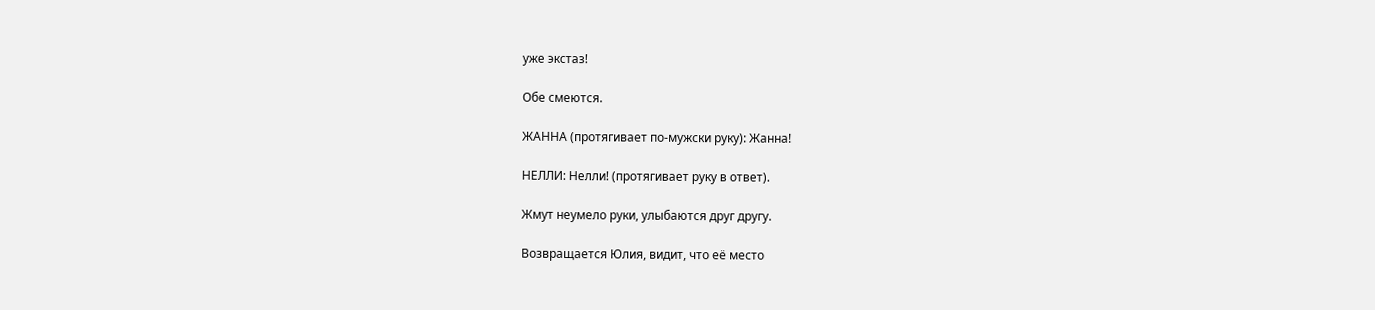уже экстаз!

Обе смеются.

ЖАННА (протягивает по-мужски руку): Жанна!

НЕЛЛИ: Нелли! (протягивает руку в ответ).

Жмут неумело руки, улыбаются друг другу.

Возвращается Юлия, видит, что её место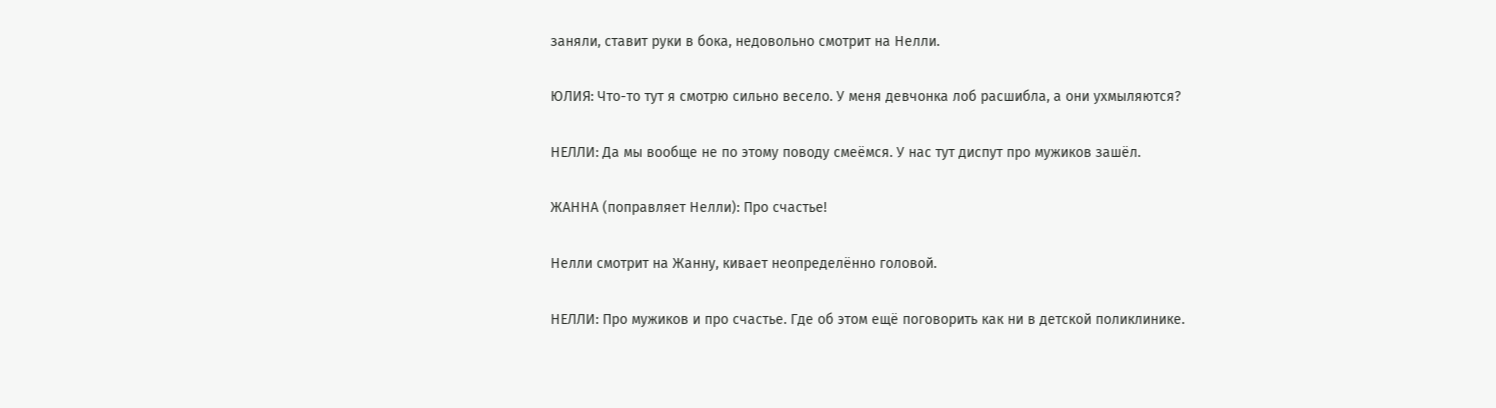заняли, ставит руки в бока, недовольно смотрит на Нелли.

ЮЛИЯ: Что-то тут я смотрю сильно весело. У меня девчонка лоб расшибла, а они ухмыляются?

НЕЛЛИ: Да мы вообще не по этому поводу смеёмся. У нас тут диспут про мужиков зашёл.

ЖАННА (поправляет Нелли): Про счастье!

Нелли смотрит на Жанну, кивает неопределённо головой.

НЕЛЛИ: Про мужиков и про счастье. Где об этом ещё поговорить как ни в детской поликлинике.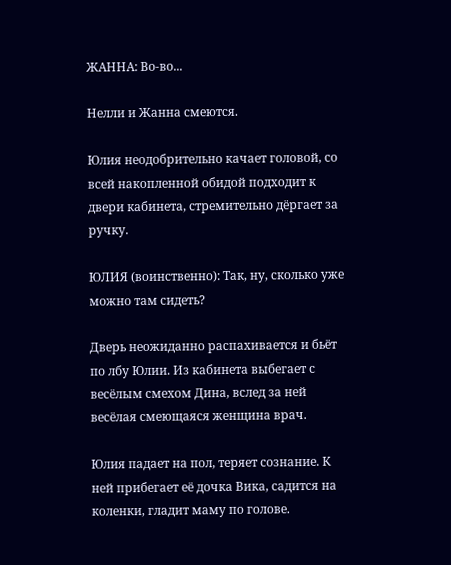ЖАННА: Во-во...

Нелли и Жанна смеются.

Юлия неодобрительно качает головой, со всей накопленной обидой подходит к двери кабинета, стремительно дёргает за ручку.

ЮЛИЯ (воинственно): Так, ну, сколько уже можно там сидеть?

Дверь неожиданно распахивается и бьёт по лбу Юлии. Из кабинета выбегает с весёлым смехом Дина, вслед за ней весёлая смеющаяся женщина врач.

Юлия падает на пол, теряет сознание. К ней прибегает её дочка Вика, садится на коленки, гладит маму по голове.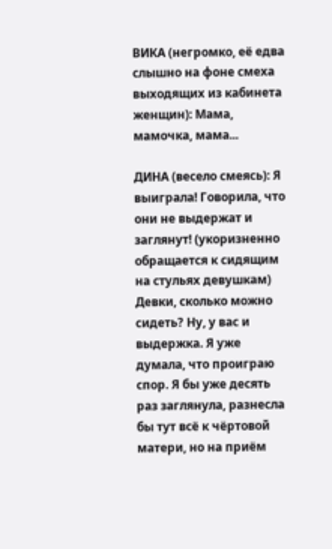ВИКА (негромко, её едва слышно на фоне смеха выходящих из кабинета женщин): Мама, мамочка, мама...

ДИНА (весело смеясь): Я выиграла! Говорила, что они не выдержат и заглянут! (укоризненно обращается к сидящим на стульях девушкам) Девки, сколько можно сидеть? Ну, у вас и выдержка. Я уже думала, что проиграю спор. Я бы уже десять раз заглянула, разнесла бы тут всё к чёртовой матери, но на приём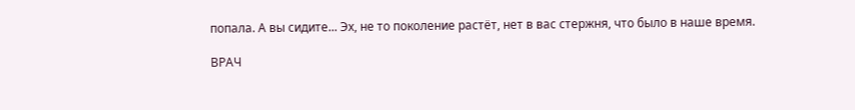попала. А вы сидите... Эх, не то поколение растёт, нет в вас стержня, что было в наше время.

ВРАЧ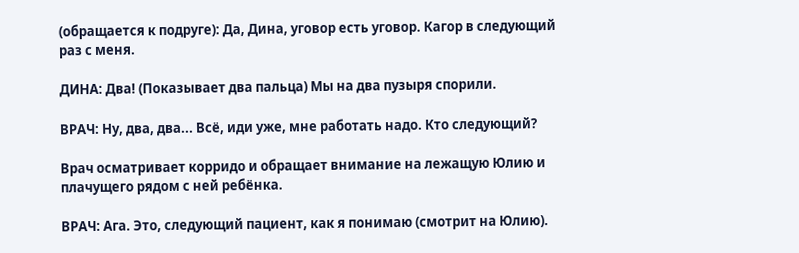(обращается к подруге): Да, Дина, уговор есть уговор. Кагор в следующий раз с меня.

ДИНА: Два! (Показывает два пальца) Мы на два пузыря спорили.

ВРАЧ: Ну, два, два... Всё, иди уже, мне работать надо. Кто следующий?

Врач осматривает корридо и обращает внимание на лежащую Юлию и плачущего рядом с ней ребёнка.

ВРАЧ: Ага. Это, следующий пациент, как я понимаю (смотрит на Юлию).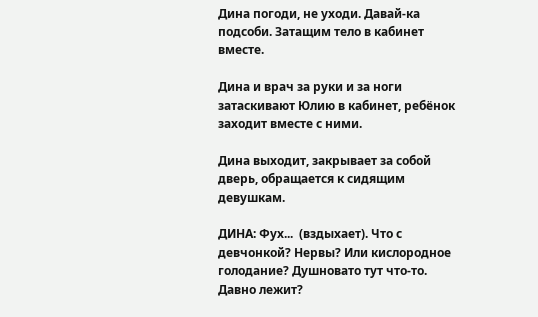Дина погоди, не уходи. Давай-ка подсоби. Затащим тело в кабинет вместе.

Дина и врач за руки и за ноги затаскивают Юлию в кабинет, ребёнок заходит вместе с ними.

Дина выходит, закрывает за собой дверь, обращается к сидящим девушкам.

ДИНА: Фух...  (вздыхает). Что с девчонкой? Нервы? Или кислородное голодание? Душновато тут что-то. Давно лежит?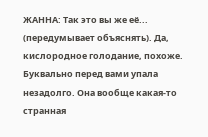ЖАННА: Так это вы же её... (передумывает объяснять). Да, кислородное голодание, похоже. Буквально перед вами упала незадолго. Она вообще какая-то странная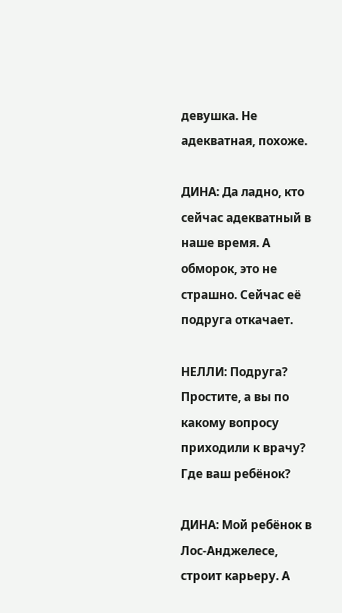девушка. Не адекватная, похоже.

ДИНА: Да ладно, кто сейчас адекватный в наше время. А обморок, это не страшно. Сейчас её подруга откачает.

НЕЛЛИ: Подруга? Простите, а вы по какому вопросу приходили к врачу? Где ваш ребёнок?

ДИНА: Мой ребёнок в Лос-Анджелесе, строит карьеру. А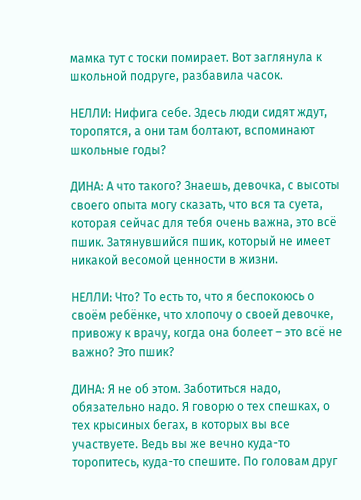мамка тут с тоски помирает. Вот заглянула к школьной подруге, разбавила часок.

НЕЛЛИ: Нифига себе. Здесь люди сидят ждут, торопятся, а они там болтают, вспоминают школьные годы?

ДИНА: А что такого? Знаешь, девочка, с высоты своего опыта могу сказать, что вся та суета, которая сейчас для тебя очень важна, это всё пшик. Затянувшийся пшик, который не имеет никакой весомой ценности в жизни.

НЕЛЛИ: Что? То есть то, что я беспокоюсь о своём ребёнке, что хлопочу о своей девочке, привожу к врачу, когда она болеет – это всё не важно? Это пшик?

ДИНА: Я не об этом. Заботиться надо, обязательно надо. Я говорю о тех спешках, о тех крысиных бегах, в которых вы все участвуете. Ведь вы же вечно куда-то торопитесь, куда-то спешите. По головам друг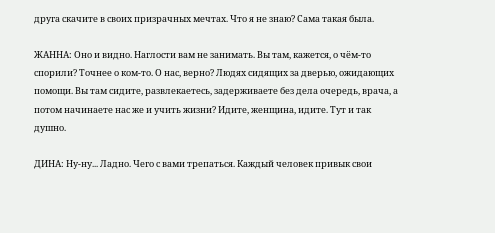друга скачите в своих призрачных мечтах. Что я не знаю? Сама такая была.

ЖАННА: Оно и видно. Наглости вам не занимать. Вы там, кажется, о чём-то спорили? Точнее о ком-то. О нас, верно? Людях сидящих за дверью, ожидающих помощи. Вы там сидите, развлекаетесь, задерживаете без дела очередь, врача, а потом начинаете нас же и учить жизни? Идите, женщина, идите. Тут и так душно.

ДИНА: Ну-ну... Ладно. Чего с вами трепаться. Каждый человек привык свои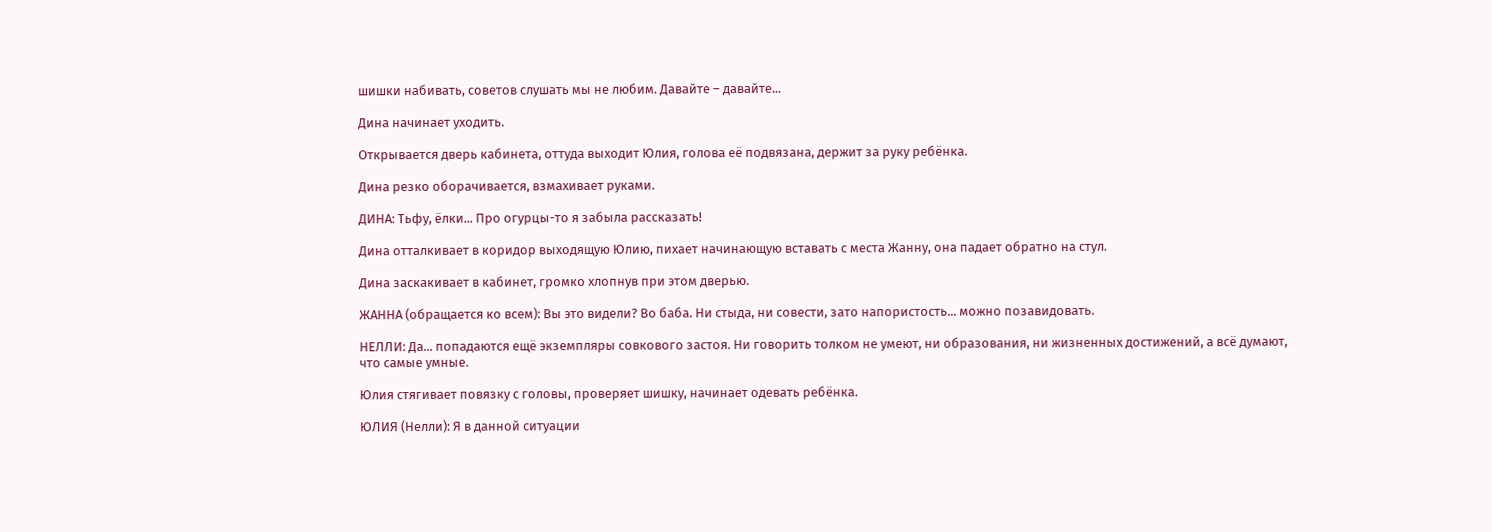шишки набивать, советов слушать мы не любим. Давайте – давайте...

Дина начинает уходить.

Открывается дверь кабинета, оттуда выходит Юлия, голова её подвязана, держит за руку ребёнка.

Дина резко оборачивается, взмахивает руками.

ДИНА: Тьфу, ёлки... Про огурцы-то я забыла рассказать!

Дина отталкивает в коридор выходящую Юлию, пихает начинающую вставать с места Жанну, она падает обратно на стул.

Дина заскакивает в кабинет, громко хлопнув при этом дверью.

ЖАННА (обращается ко всем): Вы это видели? Во баба. Ни стыда, ни совести, зато напористость... можно позавидовать.

НЕЛЛИ: Да... попадаются ещё экземпляры совкового застоя. Ни говорить толком не умеют, ни образования, ни жизненных достижений, а всё думают, что самые умные.

Юлия стягивает повязку с головы, проверяет шишку, начинает одевать ребёнка.

ЮЛИЯ (Нелли): Я в данной ситуации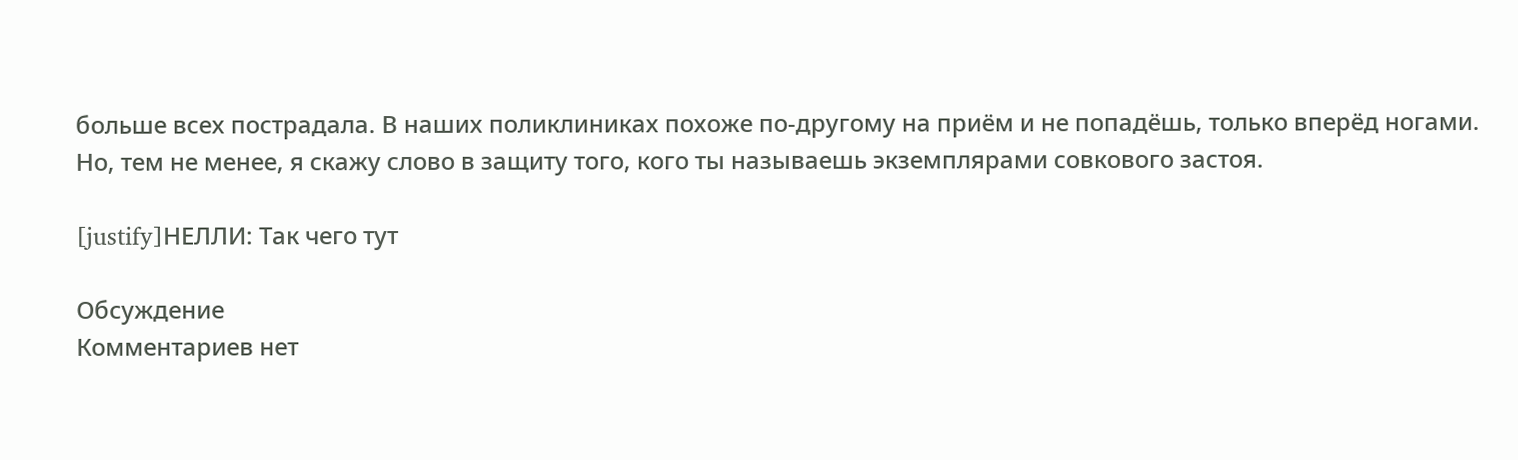больше всех пострадала. В наших поликлиниках похоже по-другому на приём и не попадёшь, только вперёд ногами. Но, тем не менее, я скажу слово в защиту того, кого ты называешь экземплярами совкового застоя.

[justify]НЕЛЛИ: Так чего тут

Обсуждение
Комментариев нет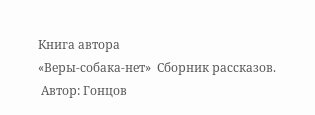Книга автора
«Веры-собака-нет»  Сборник рассказов.
 Автор: Гонцов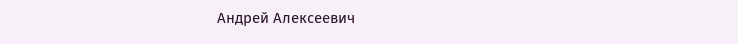Андрей Алексеевич